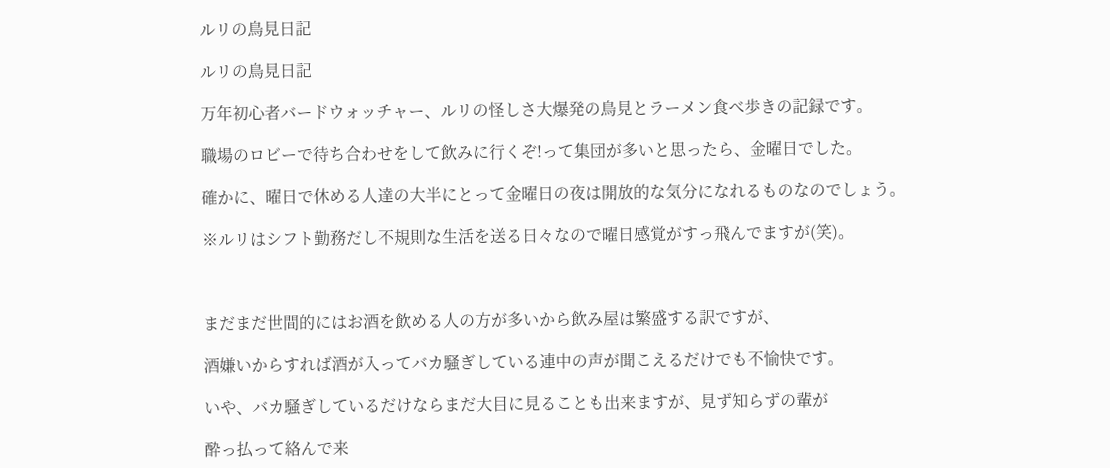ルリの鳥見日記

ルリの鳥見日記

万年初心者バードウォッチャー、ルリの怪しさ大爆発の鳥見とラーメン食べ歩きの記録です。

職場のロビーで待ち合わせをして飲みに行くぞ!って集団が多いと思ったら、金曜日でした。

確かに、曜日で休める人達の大半にとって金曜日の夜は開放的な気分になれるものなのでしょう。

※ルリはシフト勤務だし不規則な生活を送る日々なので曜日感覚がすっ飛んでますが(笑)。



まだまだ世間的にはお酒を飲める人の方が多いから飲み屋は繁盛する訳ですが、

酒嫌いからすれば酒が入ってバカ騒ぎしている連中の声が聞こえるだけでも不愉快です。

いや、バカ騒ぎしているだけならまだ大目に見ることも出来ますが、見ず知らずの輩が

酔っ払って絡んで来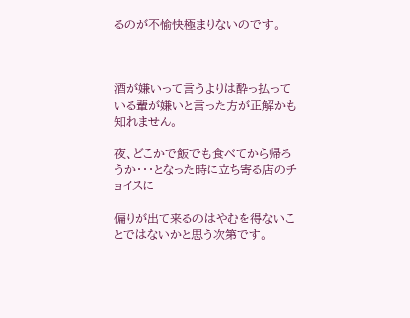るのが不愉快極まりないのです。



酒が嫌いって言うよりは酔っ払っている輩が嫌いと言った方が正解かも知れません。

夜、どこかで飯でも食べてから帰ろうか・・・となった時に立ち寄る店のチョイスに

偏りが出て来るのはやむを得ないことではないかと思う次第です。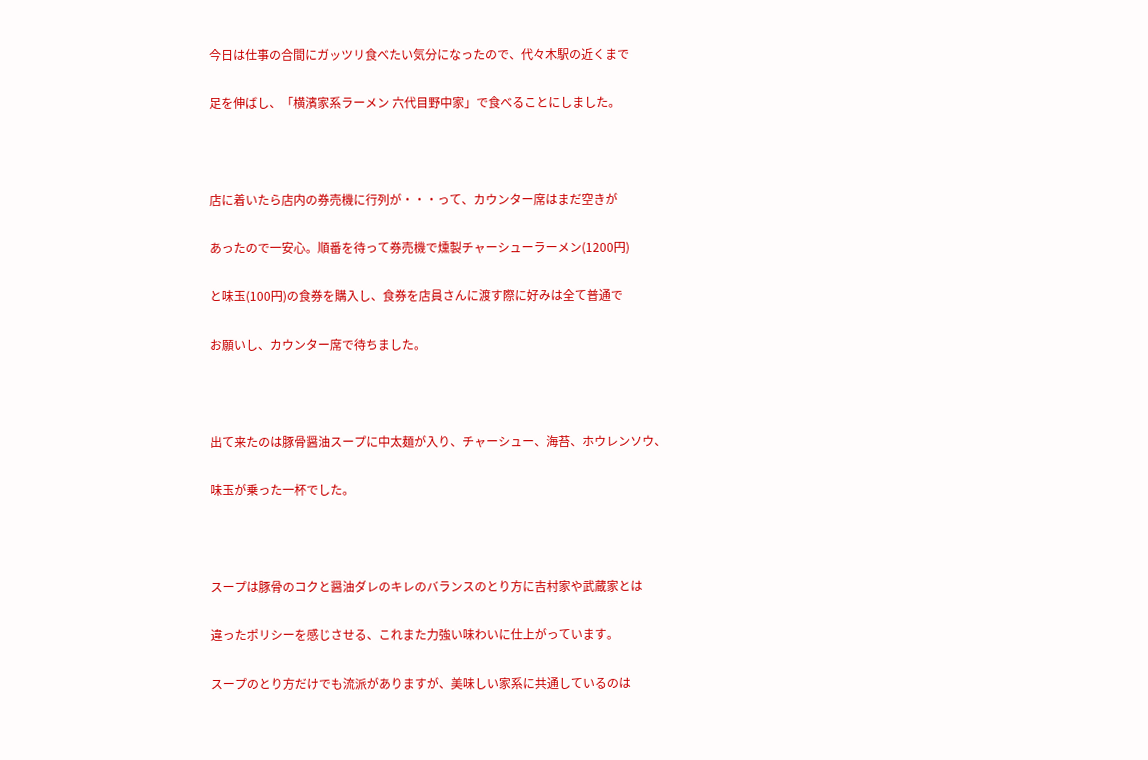今日は仕事の合間にガッツリ食べたい気分になったので、代々木駅の近くまで

足を伸ばし、「横濱家系ラーメン 六代目野中家」で食べることにしました。



店に着いたら店内の券売機に行列が・・・って、カウンター席はまだ空きが

あったので一安心。順番を待って券売機で燻製チャーシューラーメン(1200円)

と味玉(100円)の食券を購入し、食券を店員さんに渡す際に好みは全て普通で

お願いし、カウンター席で待ちました。



出て来たのは豚骨醤油スープに中太麺が入り、チャーシュー、海苔、ホウレンソウ、

味玉が乗った一杯でした。



スープは豚骨のコクと醤油ダレのキレのバランスのとり方に吉村家や武蔵家とは

違ったポリシーを感じさせる、これまた力強い味わいに仕上がっています。

スープのとり方だけでも流派がありますが、美味しい家系に共通しているのは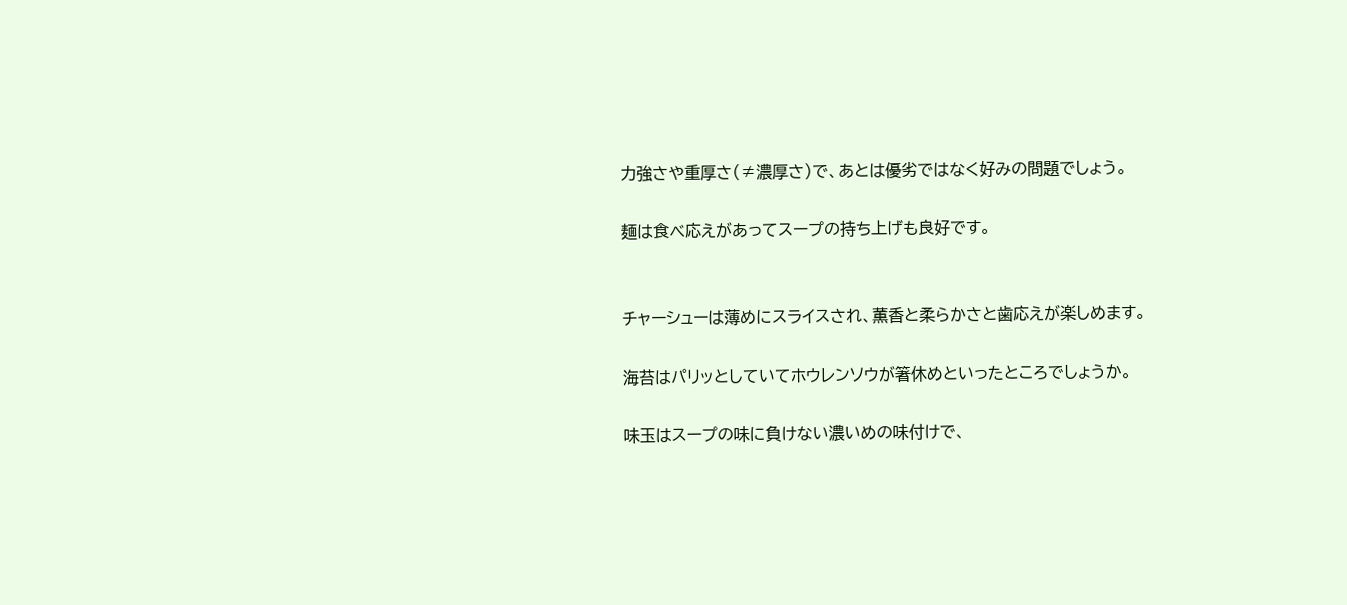力強さや重厚さ(≠濃厚さ)で、あとは優劣ではなく好みの問題でしょう。

麺は食べ応えがあってスープの持ち上げも良好です。


チャーシューは薄めにスライスされ、薫香と柔らかさと歯応えが楽しめます。

海苔はパリッとしていてホウレンソウが箸休めといったところでしょうか。

味玉はスープの味に負けない濃いめの味付けで、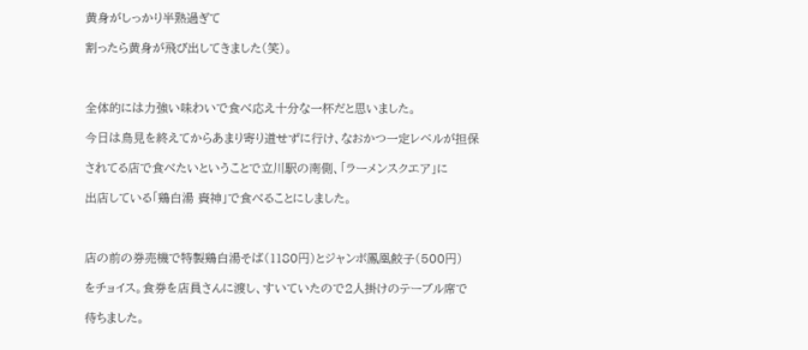黄身がしっかり半熟過ぎて

割ったら黄身が飛び出してきました(笑)。



全体的には力強い味わいで食べ応え十分な一杯だと思いました。

今日は鳥見を終えてからあまり寄り道せずに行け、なおかつ一定レベルが担保

されてる店で食べたいということで立川駅の南側、「ラーメンスクエア」に

出店している「鶏白湯 賚神」で食べることにしました。



店の前の券売機で特製鶏白湯そば(1180円)とジャンボ鳳凰餃子(500円)

をチョイス。食券を店員さんに渡し、すいていたので2人掛けのテーブル席で

待ちました。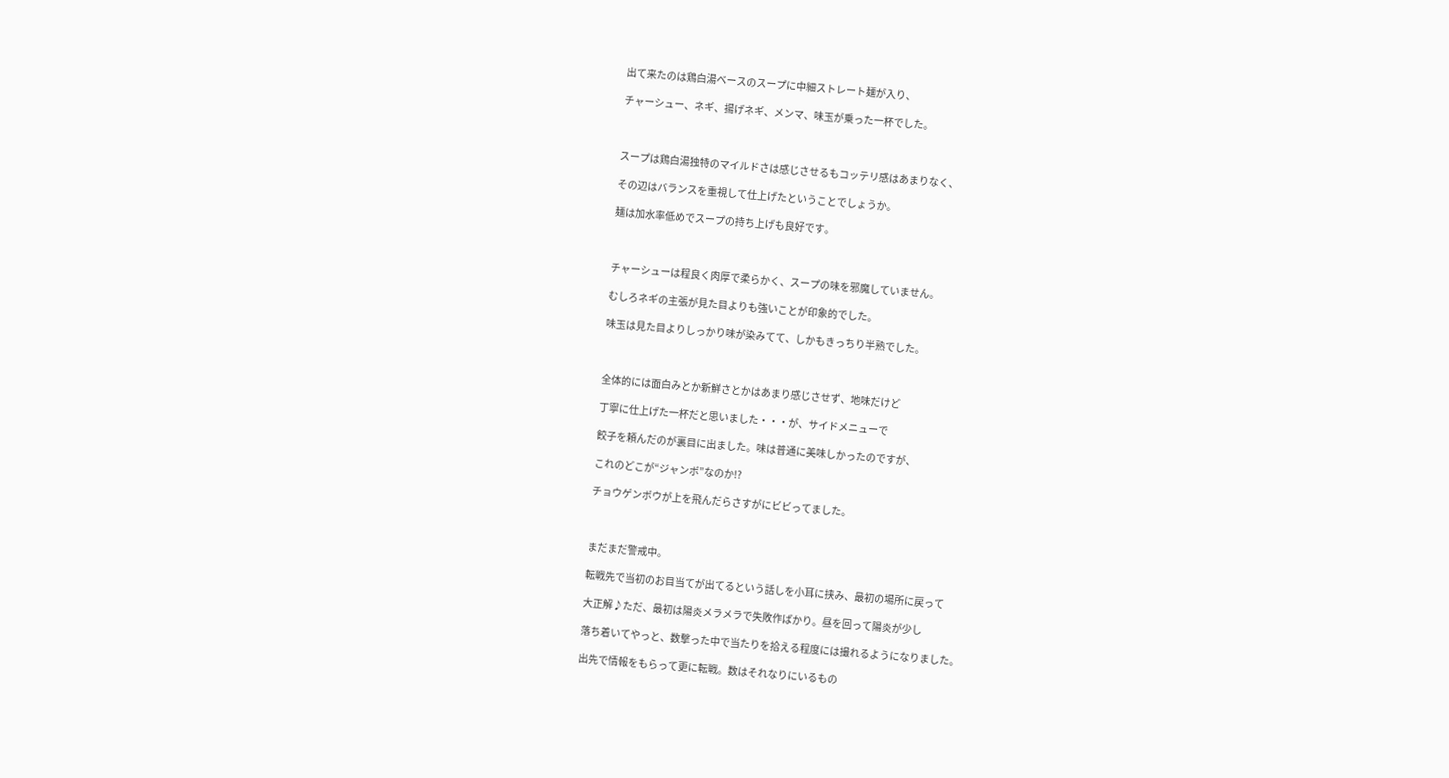出て来たのは鶏白湯ベースのスープに中細ストレート麺が入り、

チャーシュー、ネギ、揚げネギ、メンマ、味玉が乗った一杯でした。



スープは鶏白湯独特のマイルドさは感じさせるもコッテリ感はあまりなく、

その辺はバランスを重視して仕上げたということでしょうか。

麺は加水率低めでスープの持ち上げも良好です。



チャーシューは程良く肉厚で柔らかく、スープの味を邪魔していません。

むしろネギの主張が見た目よりも強いことが印象的でした。

味玉は見た目よりしっかり味が染みてて、しかもきっちり半熟でした。



全体的には面白みとか新鮮さとかはあまり感じさせず、地味だけど

丁寧に仕上げた一杯だと思いました・・・が、サイドメニューで

餃子を頼んだのが裏目に出ました。味は普通に美味しかったのですが、

これのどこが“ジャンボ”なのか!?

チョウゲンボウが上を飛んだらさすがにビビってました。



まだまだ警戒中。

転戦先で当初のお目当てが出てるという話しを小耳に挟み、最初の場所に戻って

大正解♪ただ、最初は陽炎メラメラで失敗作ばかり。昼を回って陽炎が少し

落ち着いてやっと、数撃った中で当たりを拾える程度には撮れるようになりました。

出先で情報をもらって更に転戦。数はそれなりにいるもの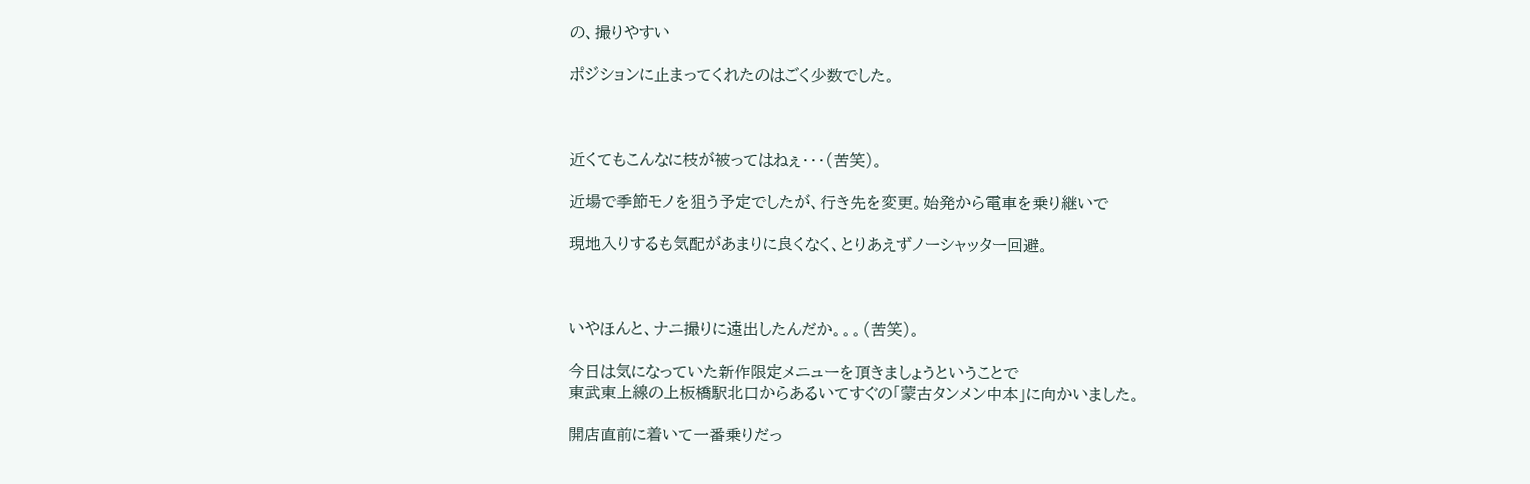の、撮りやすい

ポジションに止まってくれたのはごく少数でした。



近くてもこんなに枝が被ってはねぇ・・・(苦笑)。

近場で季節モノを狙う予定でしたが、行き先を変更。始発から電車を乗り継いで

現地入りするも気配があまりに良くなく、とりあえずノーシャッター回避。



いやほんと、ナニ撮りに遠出したんだか。。。(苦笑)。

今日は気になっていた新作限定メニューを頂きましょうということで
東武東上線の上板橋駅北口からあるいてすぐの「蒙古タンメン中本」に向かいました。

開店直前に着いて一番乗りだっ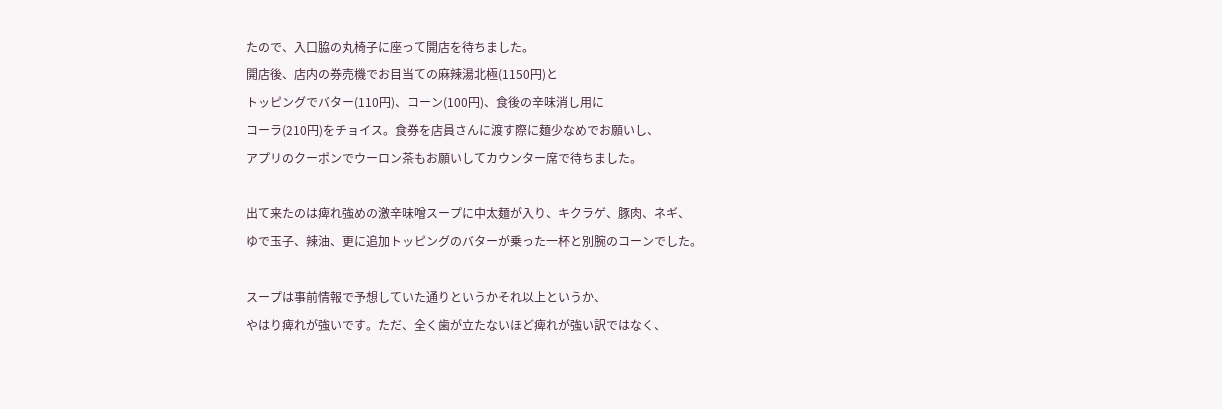たので、入口脇の丸椅子に座って開店を待ちました。
開店後、店内の券売機でお目当ての麻辣湯北極(1150円)と
トッピングでバター(110円)、コーン(100円)、食後の辛味消し用に
コーラ(210円)をチョイス。食券を店員さんに渡す際に麺少なめでお願いし、
アプリのクーポンでウーロン茶もお願いしてカウンター席で待ちました。

出て来たのは痺れ強めの激辛味噌スープに中太麺が入り、キクラゲ、豚肉、ネギ、
ゆで玉子、辣油、更に追加トッピングのバターが乗った一杯と別腕のコーンでした。

スープは事前情報で予想していた通りというかそれ以上というか、
やはり痺れが強いです。ただ、全く歯が立たないほど痺れが強い訳ではなく、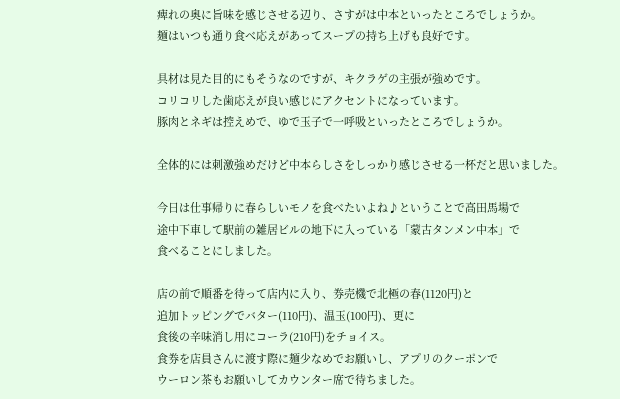痺れの奥に旨味を感じさせる辺り、さすがは中本といったところでしょうか。
麺はいつも通り食べ応えがあってスープの持ち上げも良好です。

具材は見た目的にもそうなのですが、キクラゲの主張が強めです。
コリコリした歯応えが良い感じにアクセントになっています。
豚肉とネギは控えめで、ゆで玉子で一呼吸といったところでしょうか。

全体的には刺激強めだけど中本らしさをしっかり感じさせる一杯だと思いました。

今日は仕事帰りに春らしいモノを食べたいよね♪ということで高田馬場で
途中下車して駅前の雑居ビルの地下に入っている「蒙古タンメン中本」で
食べることにしました。

店の前で順番を待って店内に入り、券売機で北極の春(1120円)と
追加トッピングでバター(110円)、温玉(100円)、更に
食後の辛味消し用にコーラ(210円)をチョイス。
食券を店員さんに渡す際に麺少なめでお願いし、アプリのクーポンで
ウーロン茶もお願いしてカウンター席で待ちました。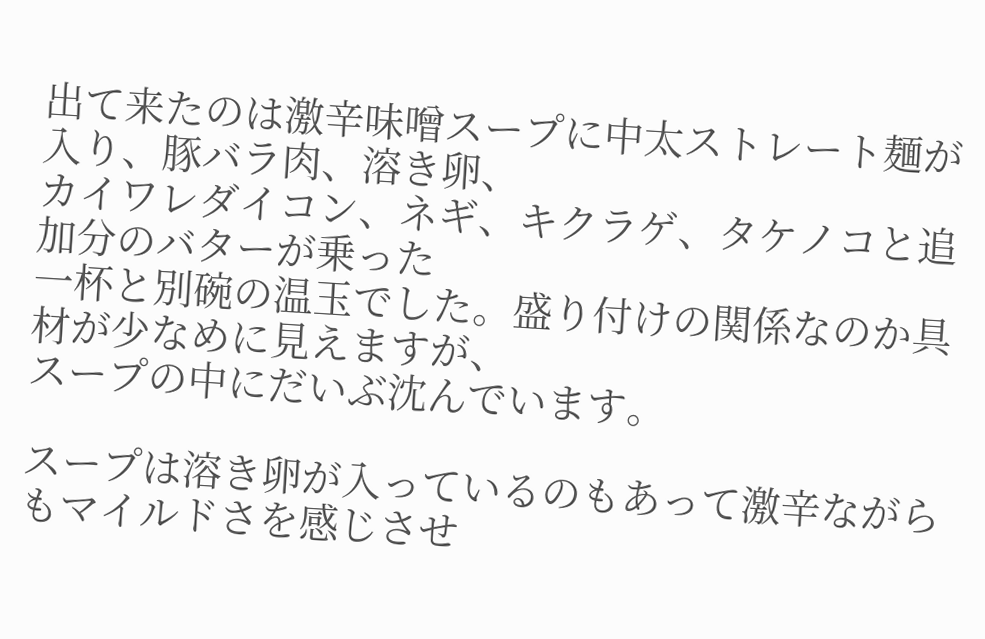出て来たのは激辛味噌スープに中太ストレート麺が入り、豚バラ肉、溶き卵、
カイワレダイコン、ネギ、キクラゲ、タケノコと追加分のバターが乗った
一杯と別碗の温玉でした。盛り付けの関係なのか具材が少なめに見えますが、
スープの中にだいぶ沈んでいます。

スープは溶き卵が入っているのもあって激辛ながらもマイルドさを感じさせ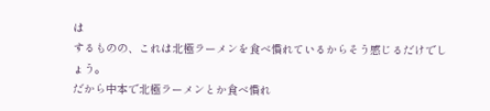は
するものの、これは北極ラーメンを食べ慣れているからそう感じるだけでしょう。
だから中本で北極ラーメンとか食べ慣れ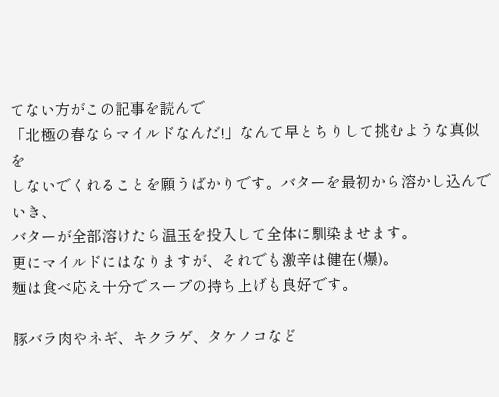てない方がこの記事を読んで
「北極の春ならマイルドなんだ!」なんて早とちりして挑むような真似を
しないでくれることを願うばかりです。バターを最初から溶かし込んでいき、
バターが全部溶けたら温玉を投入して全体に馴染ませます。
更にマイルドにはなりますが、それでも激辛は健在(爆)。
麺は食べ応え十分でスープの持ち上げも良好です。

豚バラ肉やネギ、キクラゲ、タケノコなど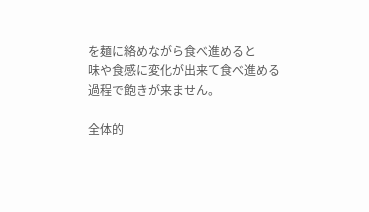を麺に絡めながら食べ進めると
味や食感に変化が出来て食べ進める過程で飽きが来ません。

全体的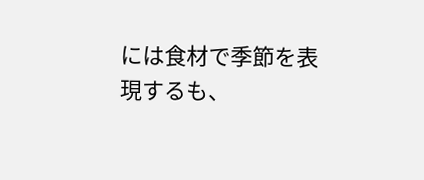には食材で季節を表現するも、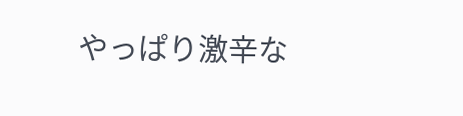やっぱり激辛な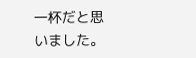一杯だと思いました。